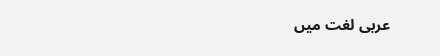عربی لغت میں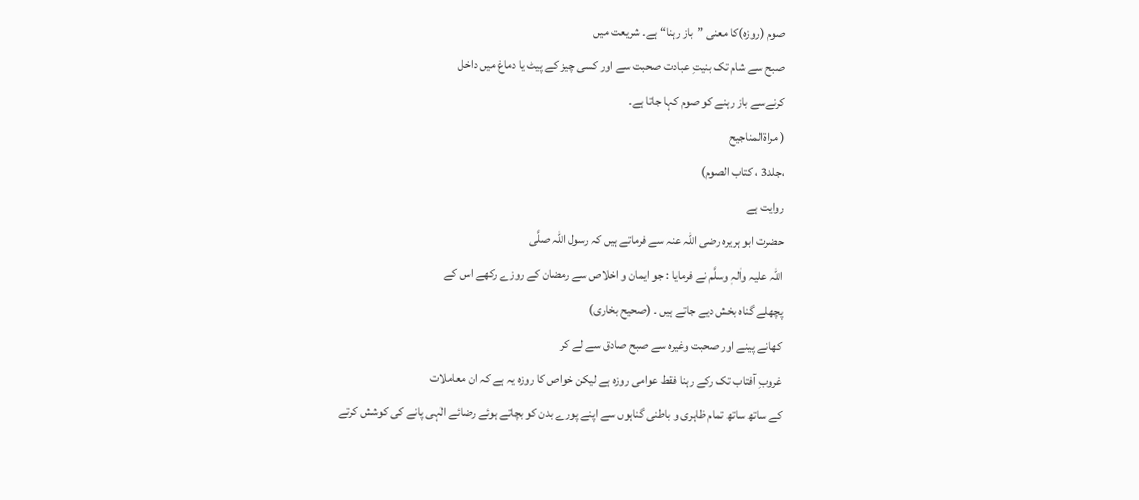صوم (روزہ)کا معنی ”باز رہنا“ ہے۔ شریعت میں
صبح سے شام تک بنیتِ عبادت صحبت سے اور کسی چیز کے پیٹ یا دماغ میں داخل
کرنےسے باز رہنے کو صوم کہا جاتا ہے۔
( مراةالمناجیح
،جلد3 ، کتاب الصوم)
روایت ہے
حضرت ابو ہریرہ رضی اللہ عنہ سے فرماتے ہیں کہ رسول اللہ صلَّی
اللہ علیہ واٰلہٖ وسلَّم نے فرمایا : جو ایمان و اخلاص سے رمضان کے روزے رکھے اس کے
پچھلے گناہ بخش دیے جاتے ہیں ۔ (صحیح بخاری)
کھانے پینے اور صحبت وغیرہ سے صبح صادق سے لے کر
غروبِ آفتاب تک رکے رہنا فقط عوامی روزہ ہے لیکن خواص کا روزہ یہ ہے کہ ان معاملات
کے ساتھ ساتھ تمام ظاہری و باطنی گناہوں سے اپنے پورے بدن کو بچاتے ہوئے رضائے الٰہی پانے کی کوشش کرتے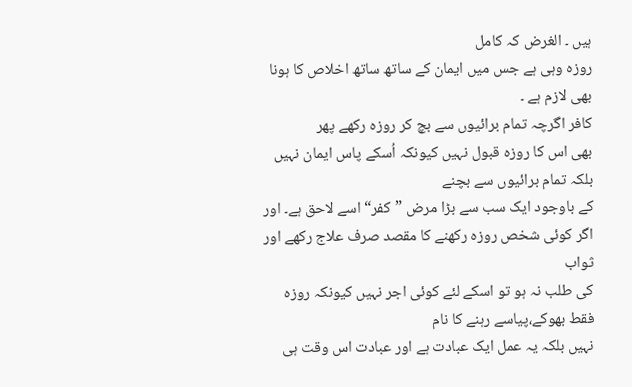ہیں ۔ الغرض کہ کامل
روزہ وہی ہے جس میں ایمان کے ساتھ ساتھ اخلاص کا ہونا بھی لازم ہے ۔
کافر اگرچہ تمام برائیوں سے بچ کر روزہ رکھے پھر
بھی اس کا روزہ قبول نہیں کیونکہ اُسکے پاس ایمان نہیں بلکہ تمام برائیوں سے بچنے
کے باوجود ایک سب سے بڑا مرض ”کفر“ اسے لاحق ہے۔ اور اگر کوئی شخص روزہ رکھنے کا مقصد صرف علاج رکھے اور ثواب
کی طلب نہ ہو تو اسکے لئے کوئی اجر نہیں کیونکہ روزہ فقط بھوکے،پیاسے رہنے کا نام
نہیں بلکہ یہ عمل ایک عبادت ہے اور عبادت اس وقت ہی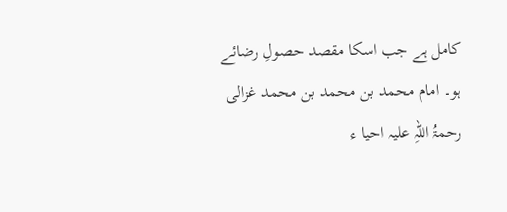کامل ہے جب اسکا مقصد حصولِ رضائے
ہو۔ امام محمد بن محمد بن محمد غزالی رحمۃُ اللہِ علیہ احیا ء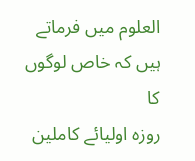العلوم میں فرماتے ہیں کہ خاص لوگوں کا
روزہ اولیائے کاملین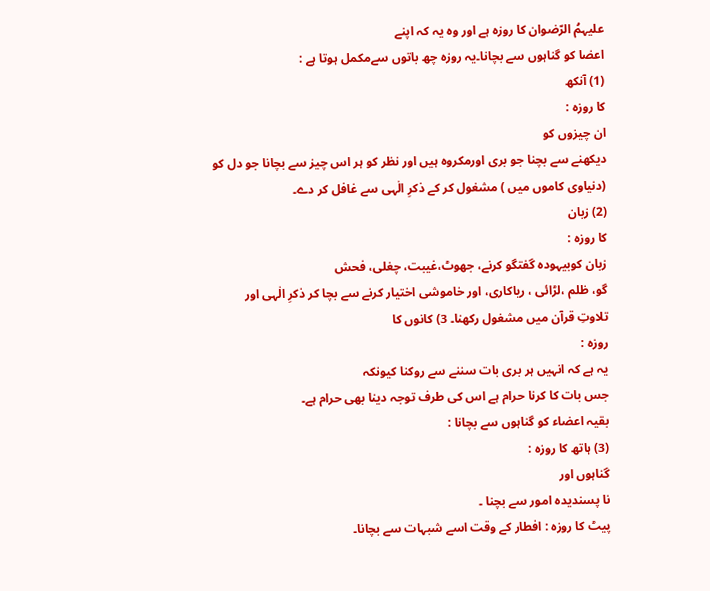علیہمُ الرّضوان کا روزہ ہے اور وہ یہ کہ اپنے
اعضا کو گناہوں سے بچانا۔یہ روزہ چھ باتوں سےمکمل ہوتا ہے :
(1) آنکھ
کا روزہ :
ان چیزوں کو
دیکھنے سے بچنا جو بری اورمکروہ ہیں اور نظر کو ہر اس چیز سے بچانا جو دل کو
(دنیاوی کاموں میں ) مشغول کر کے ذکرِ الٰہی سے غافل کر دے۔
(2) زبان
کا روزہ :
زبان کوبیہودہ گفتگو کرنے، جھوٹ،غیبت، چغلی، فحش
گو، ظلم ،لڑائی ، ریاکاری، اور خاموشی اختیار کرنے سے بچا کر ذکرِ الٰہی اور
تلاوتِ قرآن میں مشغول رکھنا۔ 3) کانوں کا
روزہ :
یہ ہے کہ انہیں ہر بری بات سننے سے روکنا کیونکہ
جس بات کا کرنا حرام ہے اس کی طرف توجہ دینا بھی حرام ہے۔
بقیہ اعضاء کو گناہوں سے بچانا :
(3) ہاتھ کا روزہ :
گناہوں اور
نا پسندیدہ امور سے بچنا ۔
پیٹ کا روزہ : افطار کے وقت اسے شبہات سے بچانا۔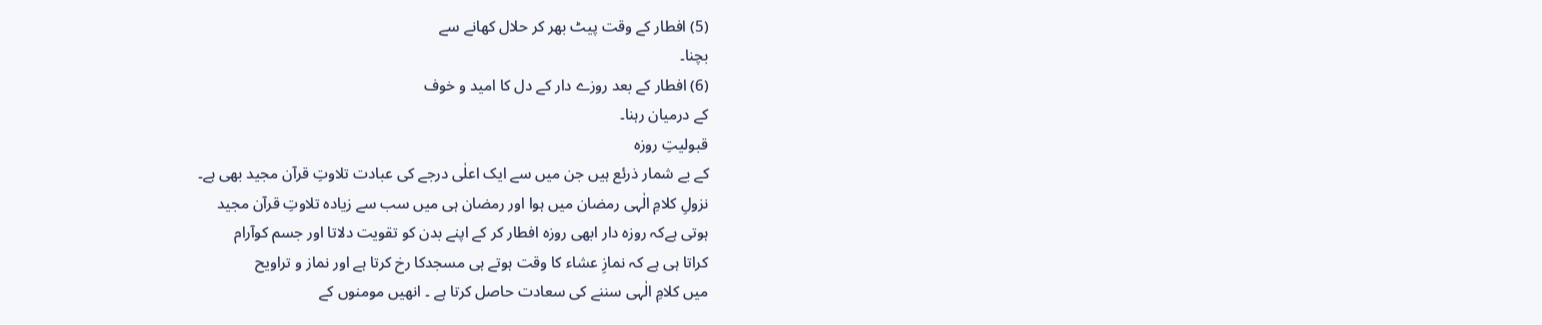(5) افطار کے وقت پیٹ بھر کر حلال کھانے سے
بچنا۔
(6) افطار کے بعد روزے دار کے دل کا امید و خوف
کے درمیان رہنا۔
قبولیتِ روزہ
کے بے شمار ذرئع ہیں جن میں سے ایک اعلٰی درجے کی عبادت تلاوتِ قرآن مجید بھی ہے۔
نزولِ کلامِ الٰہی رمضان میں ہوا اور رمضان ہی میں سب سے زیادہ تلاوتِ قرآن مجید
ہوتی ہےکہ روزہ دار ابھی روزہ افطار کر کے اپنے بدن کو تقویت دلاتا اور جسم کوآرام
کراتا ہی ہے کہ نمازِ عشاء کا وقت ہوتے ہی مسجدکا رخ کرتا ہے اور نماز و تراویح
میں کلامِ الٰہی سننے کی سعادت حاصل کرتا ہے ۔ انھیں مومنوں کے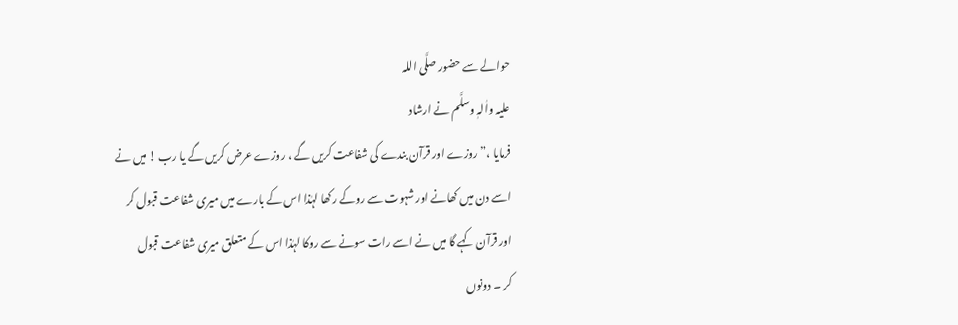حوالے سے حضور صلَّی اللہ
علیہ واٰلہٖ وسلَّم نے ارشاد
فرمایا ،” روزے اور قرآن بندے کی شفاعت کریں گے ، روزے عرض کریں گے یا رب ! میں نے
اسے دن میں کھانے اور شہوت سے روکے رکھا لہٰذا اس کے بارے میں میری شفاعت قبول کر
اور قرآن کہے گا میں نے اسے رات سونے سے روکا لہٰذا اس کے متعلق میری شفاعت قبول
کر ۔ دونوں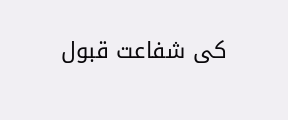کی شفاعت قبول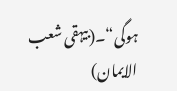ہوگی“۔(بیہقی شعب الایمان)